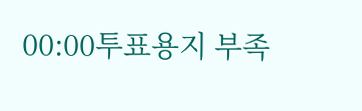00:00투표용지 부족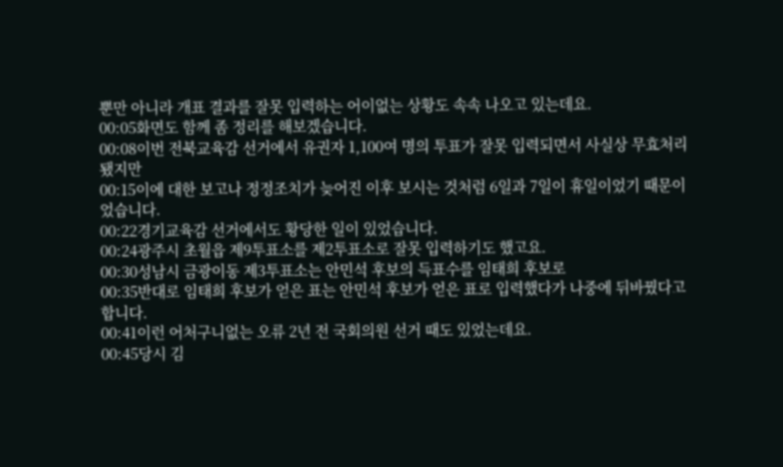뿐만 아니라 개표 결과를 잘못 입력하는 어이없는 상황도 속속 나오고 있는데요.
00:05화면도 함께 좀 정리를 해보겠습니다.
00:08이번 전북교육감 선거에서 유권자 1,100여 명의 투표가 잘못 입력되면서 사실상 무효처리됐지만
00:15이에 대한 보고나 정정조치가 늦어진 이후 보시는 것처럼 6일과 7일이 휴일이었기 때문이었습니다.
00:22경기교육감 선거에서도 황당한 일이 있었습니다.
00:24광주시 초월읍 제9투표소를 제2투표소로 잘못 입력하기도 했고요.
00:30성남시 금광이동 제3투표소는 안민석 후보의 득표수를 임태희 후보로
00:35반대로 임태희 후보가 얻은 표는 안민석 후보가 얻은 표로 입력했다가 나중에 뒤바꿨다고 합니다.
00:41이런 어처구니없는 오류 2년 전 국회의원 선거 때도 있었는데요.
00:45당시 김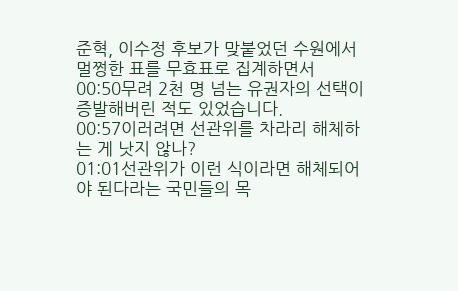준혁, 이수정 후보가 맞붙었던 수원에서 멀쩡한 표를 무효표로 집계하면서
00:50무려 2천 명 넘는 유권자의 선택이 증발해버린 적도 있었습니다.
00:57이러려면 선관위를 차라리 해체하는 게 낫지 않나?
01:01선관위가 이런 식이라면 해체되어야 된다라는 국민들의 목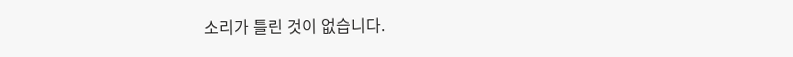소리가 틀린 것이 없습니다.